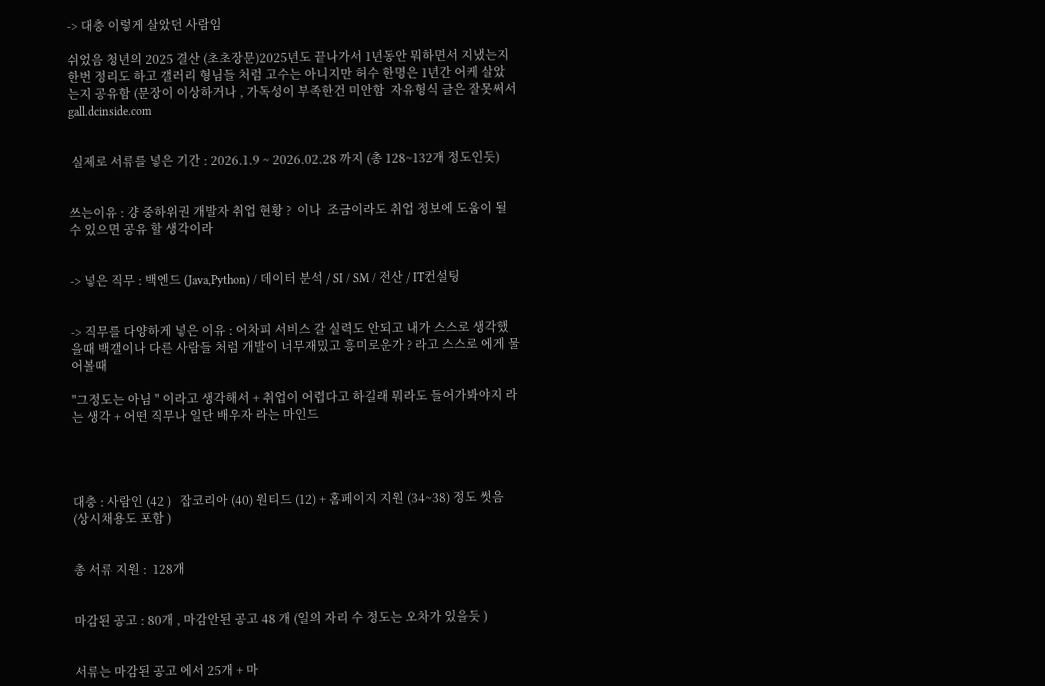-> 대충 이렇게 살았던 사람임

쉬었음 청년의 2025 결산 (초초장문)2025년도 끝나가서 1년동안 뭐하면서 지냈는지 한번 정리도 하고 갤러리 형님들 처럼 고수는 아니지만 허수 한명은 1년간 어케 살았는지 공유함 (문장이 이상하거나 , 가독성이 부족한건 미안함  자유형식 글은 잘못써서gall.dcinside.com


 실제로 서류를 넣은 기간 : 2026.1.9 ~ 2026.02.28 까지 (총 128~132개 정도인듯)


쓰는이유 : 걍 중하위권 개발자 취업 현황 ?  이나  조금이라도 취업 정보에 도움이 될수 있으면 공유 할 생각이라


-> 넣은 직무 : 백엔드 (Java,Python) / 데이터 분석 / SI / SM / 전산 / IT컨설팅


-> 직무를 다양하게 넣은 이유 : 어차피 서비스 갈 실력도 안되고 내가 스스로 생각했을때 백갤이나 다른 사람들 처럼 개발이 너무재밌고 흥미로운가 ? 라고 스스로 에게 물어볼때

"그정도는 아님 " 이라고 생각해서 + 취업이 어렵다고 하길래 뭐라도 들어가봐야지 라는 생각 + 어떤 직무나 일단 배우자 라는 마인드




대충 : 사람인 (42 )   잡코리아 (40) 원티드 (12) + 홈페이지 지원 (34~38) 정도 썻음  (상시채용도 포함 )


총 서류 지원 :  128개


마감된 공고 : 80개 , 마감안된 공고 48 개 (일의 자리 수 정도는 오차가 있을듯 )


서류는 마감된 공고 에서 25개 + 마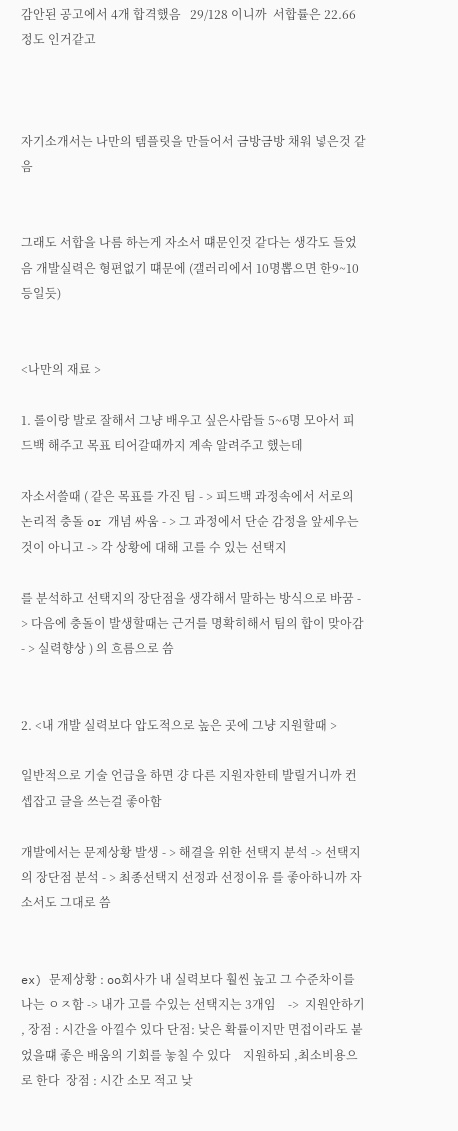감안된 공고에서 4개 합격했음   29/128 이니까  서합률은 22.66 정도 인거같고



자기소개서는 나만의 템플릿을 만들어서 금방금방 채워 넣은것 같음


그래도 서합을 나름 하는게 자소서 떄문인것 같다는 생각도 들었음 개발실력은 형편없기 떄문에 (갤러리에서 10명뽑으면 한9~10등일듯)


<나만의 재료 >

1. 롤이랑 발로 잘해서 그냥 배우고 싶은사람들 5~6명 모아서 피드백 해주고 목표 티어갈때까지 계속 알려주고 했는데

자소서쓸때 ( 같은 목표를 가진 팀 - > 피드백 과정속에서 서로의 논리적 충돌 or 개념 싸움 - > 그 과정에서 단순 감정을 앞세우는 것이 아니고 -> 각 상황에 대해 고를 수 있는 선택지

를 분석하고 선택지의 장단점을 생각해서 말하는 방식으로 바꿈 - > 다음에 충돌이 발생할때는 근거를 명확히해서 팀의 합이 맞아감 - > 실력향상 ) 의 흐름으로 씀


2. <내 개발 실력보다 압도적으로 높은 곳에 그냥 지원할때 >

일반적으로 기술 언급을 하면 걍 다른 지원자한테 발릴거니까 컨셉잡고 글을 쓰는걸 좋아함

개발에서는 문제상황 발생 - > 해결을 위한 선택지 분석 -> 선택지의 장단점 분석 - > 최종선택지 선정과 선정이유 를 좋아하니까 자소서도 그대로 씀


ex) 문제상황 : oo회사가 내 실력보다 훨씬 높고 그 수준차이를 나는 ㅇㅈ함 -> 내가 고를 수있는 선택지는 3개임    ->  지원안하기 , 장점 : 시간을 아낄수 있다 단점: 낮은 확률이지만 면접이라도 붙었을떄 좋은 배움의 기회를 놓칠 수 있다    지원하되 ,최소비용으로 한다  장점 : 시간 소모 적고 낮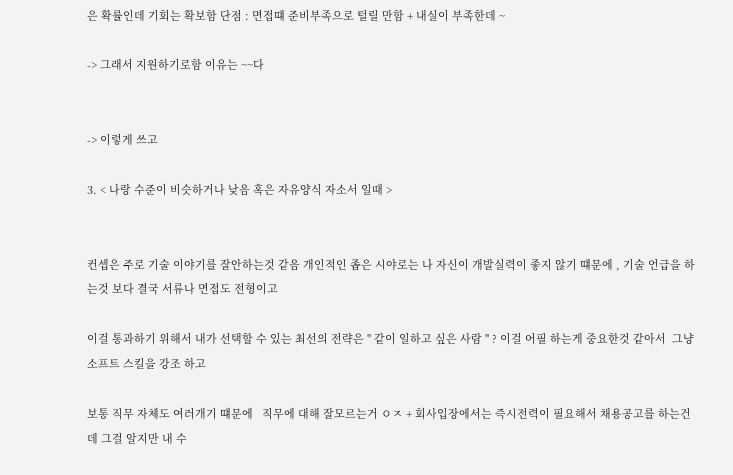은 확률인데 기회는 확보함 단점 : 면접떄 준비부족으로 털릴 만함 + 내실이 부족한데 ~

-> 그래서 지원하기로함 이유는 ~~다


-> 이렇게 쓰고

3. < 나랑 수준이 비슷하거나 낮음 혹은 자유양식 자소서 일때 >


컨셉은 주로 기술 이야기를 잘안하는것 같음 개인적인 좁은 시야로는 나 자신이 개발실력이 좋지 않기 떄문에 , 기술 언급을 하는것 보다 결국 서류나 면접도 전형이고

이걸 통과하기 위해서 내가 선택할 수 있는 최선의 전략은 " 같이 일하고 싶은 사람 " ? 이걸 어필 하는게 중요한것 같아서  그냥 소프트 스킬을 강조 하고

보통 직무 자체도 여러개기 떄문에   직무에 대해 잘모르는거 ㅇㅈ + 회사입장에서는 즉시전력이 필요해서 채용공고를 하는건데 그걸 알지만 내 수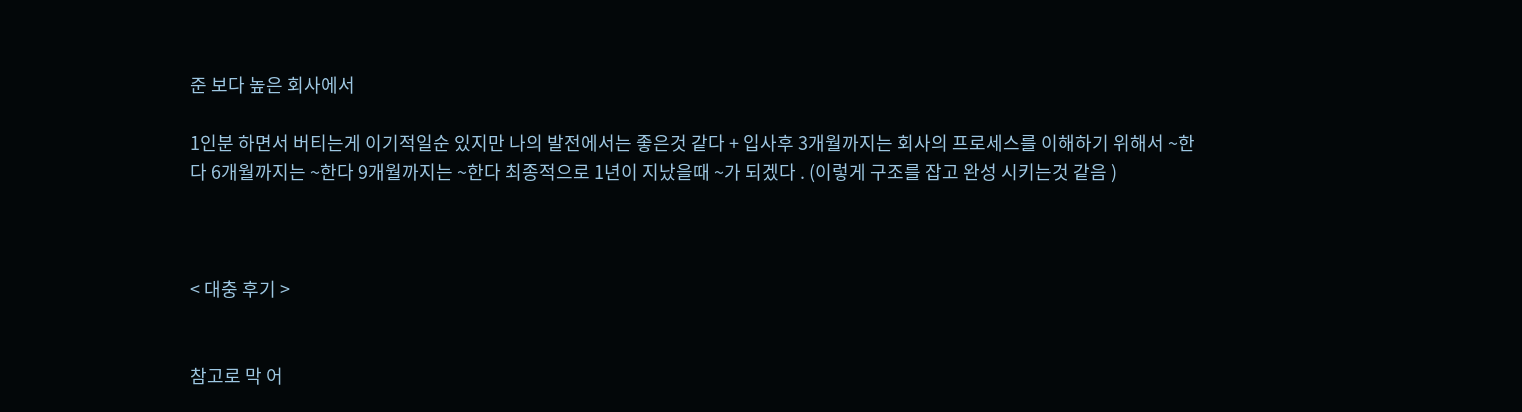준 보다 높은 회사에서

1인분 하면서 버티는게 이기적일순 있지만 나의 발전에서는 좋은것 같다 + 입사후 3개월까지는 회사의 프로세스를 이해하기 위해서 ~한다 6개월까지는 ~한다 9개월까지는 ~한다 최종적으로 1년이 지났을때 ~가 되겠다 . (이렇게 구조를 잡고 완성 시키는것 같음 )



< 대충 후기 >


참고로 막 어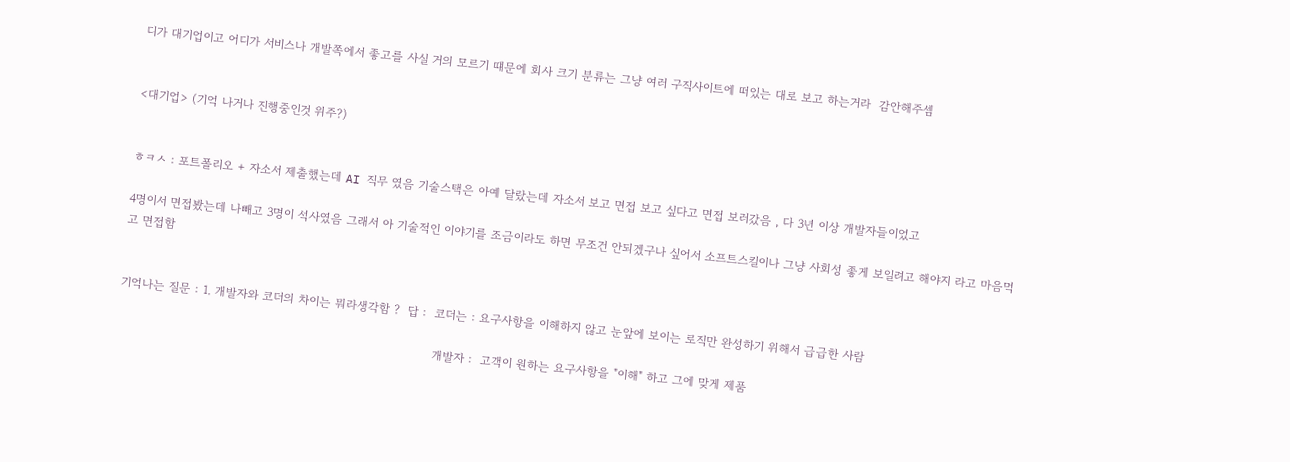디가 대기업이고 어디가 서비스나 개발쪽에서 좋고를 사실 거의 모르기 떄문에 회사 크기 분류는 그냥 여러 구직사이트에 떠있는 대로 보고 하는거라  감안해주셈


<대기업> (기억 나거나 진행중인것 위주?)


ㅎㅋㅅ : 포트폴리오 + 자소서 제출했는데 AI 직무 였음 기술스택은 아예 달랐는데 자소서 보고 면접 보고 싶다고 면접 보러갔음 , 다 3년 이상 개발자들이었고

4명이서 면접봤는데 나빼고 3명이 석사였음 그래서 아 기술적인 이야기를 조금이라도 하면 무조건 안되겠구나 싶어서 소프트스킬이나 그냥 사회성 좋게 보일려고 해야지 라고 마음먹고 면접함


기억나는 질문 : 1. 개발자와 코더의 차이는 뭐라생각함 ?  답 :  코더는 : 요구사항을 이해하지 않고 눈앞에 보이는 로직만 완성하기 위해서 급급한 사람

                                                                               개발자 :  고객이 원하는 요구사항을 "이해" 하고 그에 맞게 제품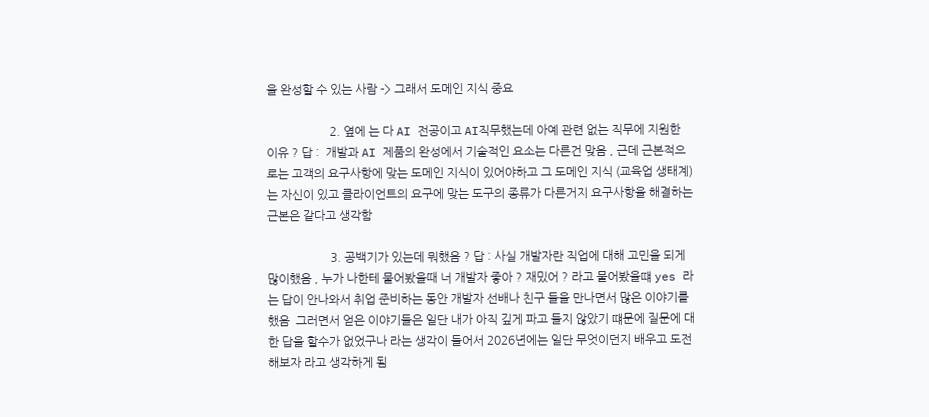을 완성할 수 있는 사람 -> 그래서 도메인 지식 중요

                     2. 옆에 는 다 AI 전공이고 AI직무했는데 아예 관련 없는 직무에 지원한 이유 ? 답 :  개발과 AI 제품의 완성에서 기술적인 요소는 다른건 맞음 , 근데 근본적으로는 고객의 요구사항에 맞는 도메인 지식이 있어야하고 그 도메인 지식 (교육업 생태계)는 자신이 있고 클라이언트의 요구에 맞는 도구의 종류가 다른거지 요구사항을 해결하는 근본은 같다고 생각함

                     3. 공백기가 있는데 뭐했음 ? 답 : 사실 개발자란 직업에 대해 고민을 되게 많이했음 , 누가 나한테 물어봤을때 너 개발자 좋아 ? 재밌어 ? 라고 물어봤을떄 yes 라는 답이 안나와서 취업 준비하는 동안 개발자 선배나 친구 들을 만나면서 많은 이야기를 했음  그러면서 얻은 이야기들은 일단 내가 아직 깊게 파고 들지 않았기 떄문에 질문에 대한 답을 할수가 없었구나 라는 생각이 들어서 2026년에는 일단 무엇이던지 배우고 도전해보자 라고 생각하게 됨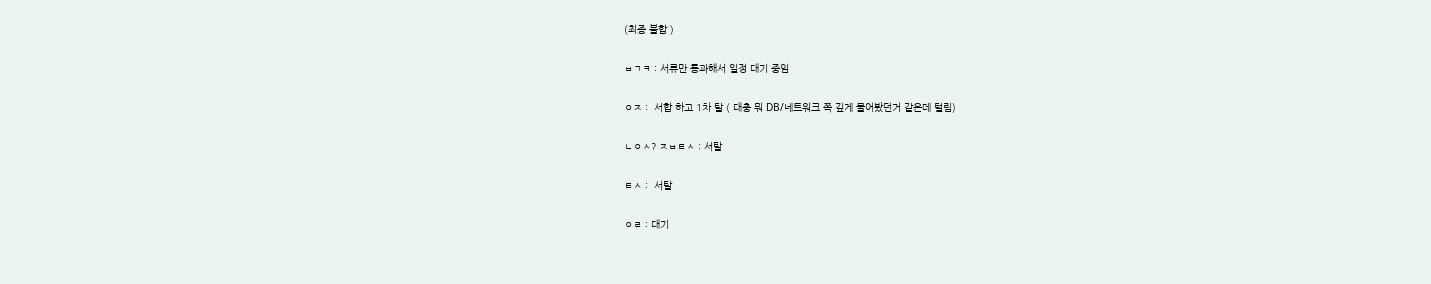(최종 불합 )


ㅂㄱㅋ : 서류만 통과해서 일정 대기 중임


ㅇㅈ :  서합 하고 1차 탈 ( 대충 뭐 DB/네트워크 쪽 깊게 물어봤던거 같은데 털림)


ㄴㅇㅅ? ㅈㅂㅌㅅ : 서탈


ㅌㅅ :  서탈


ㅇㄹ : 대기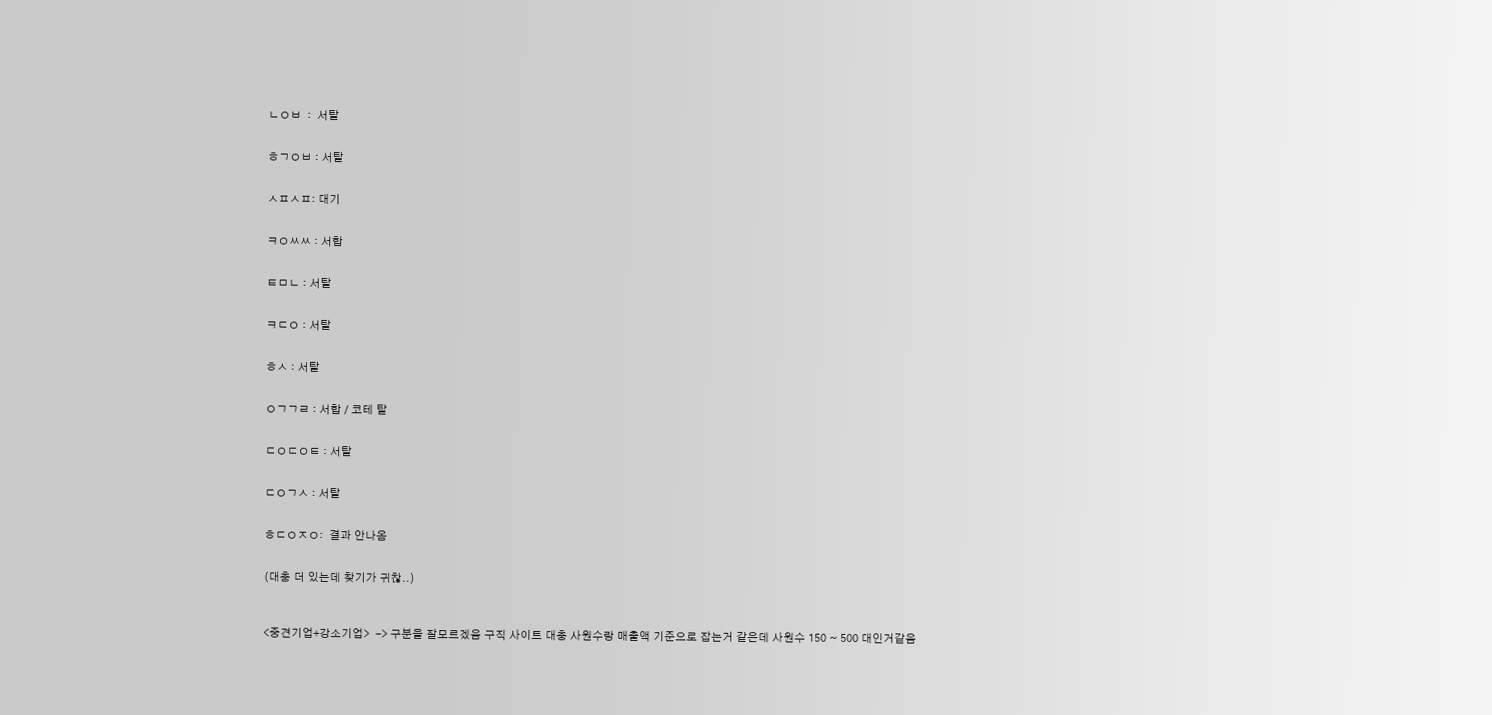ㄴㅇㅂ  :  서탈


ㅎㄱㅇㅂ : 서탈


ㅅㅍㅅㅍ: 대기


ㅋㅇㅆㅆ : 서합


ㅌㅁㄴ : 서탈


ㅋㄷㅇ : 서탈


ㅎㅅ : 서탈


ㅇㄱㄱㄹ : 서합 / 코테 탈


ㄷㅇㄷㅇㅌ : 서탈


ㄷㅇㄱㅅ : 서탈


ㅎㄷㅇㅈㅇ:  결과 안나옴


(대충 더 있는데 찾기가 귀찮..)



<중견기업+강소기업>  -> 구분을 잘모르겠음 구직 사이트 대충 사원수랑 매출액 기준으로 잡는거 같은데 사원수 150 ~ 500 대인거같음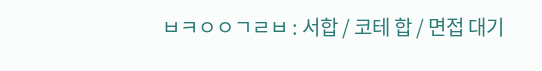ㅂㅋㅇㅇㄱㄹㅂ : 서합 / 코테 합 / 면접 대기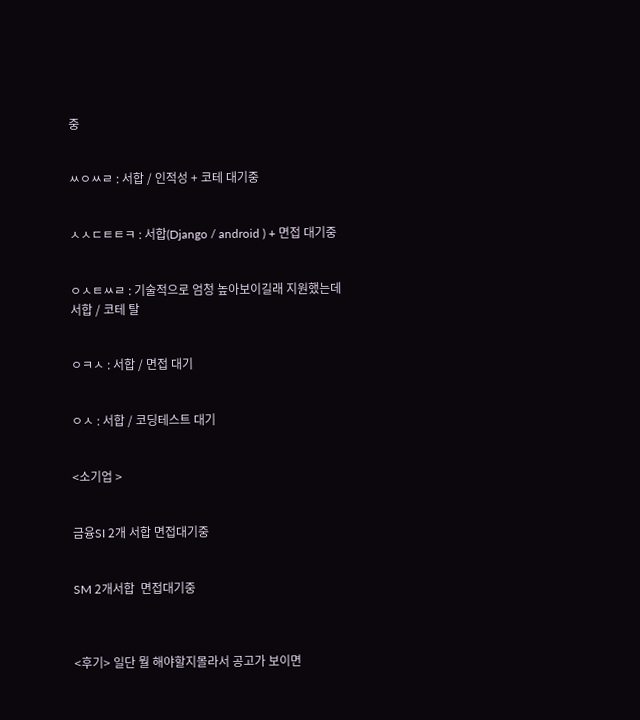중


ㅆㅇㅆㄹ : 서합 / 인적성 + 코테 대기중


ㅅㅅㄷㅌㅌㅋ : 서합(Django / android ) + 면접 대기중


ㅇㅅㅌㅆㄹ : 기술적으로 엄청 높아보이길래 지원했는데 서합 / 코테 탈


ㅇㅋㅅ : 서합 / 면접 대기


ㅇㅅ : 서합 / 코딩테스트 대기


<소기업 >


금융SI 2개 서합 면접대기중


SM 2개서합  면접대기중



<후기> 일단 뭘 해야할지몰라서 공고가 보이면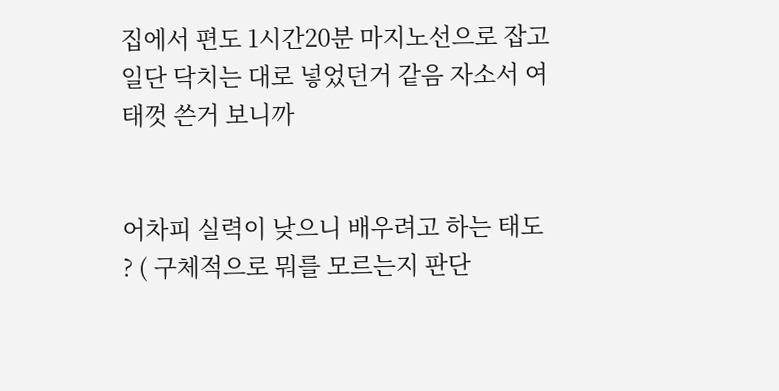집에서 편도 1시간20분 마지노선으로 잡고 일단 닥치는 대로 넣었던거 같음 자소서 여태껏 쓴거 보니까


어차피 실력이 낮으니 배우려고 하는 태도 ? ( 구체적으로 뭐를 모르는지 판단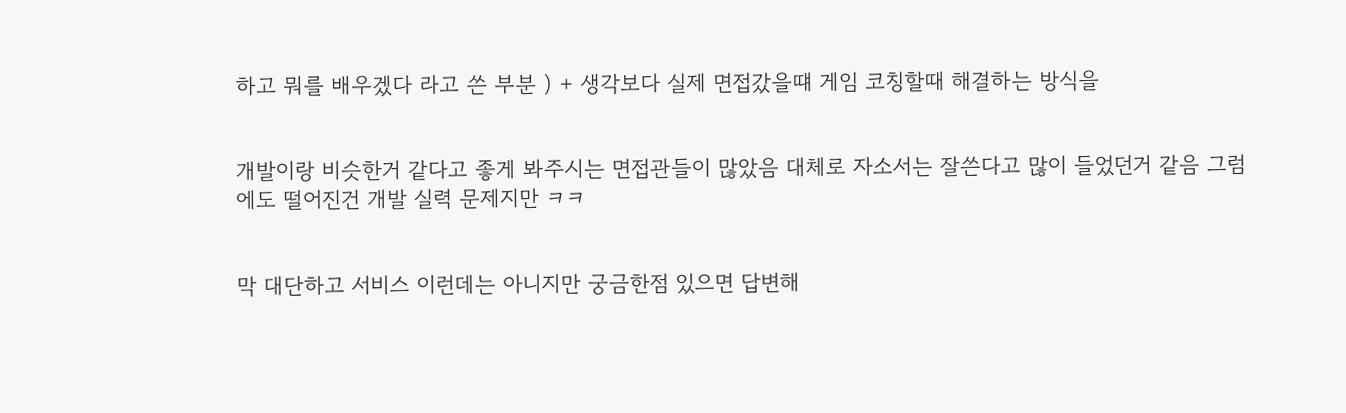하고 뭐를 배우겠다 라고 쓴 부분 ) + 생각보다 실제 면접갔을떄 게임 코칭할때 해결하는 방식을


개발이랑 비슷한거 같다고 좋게 봐주시는 면접관들이 많았음 대체로 자소서는 잘쓴다고 많이 들었던거 같음 그럼에도 떨어진건 개발 실력 문제지만 ㅋㅋ


막 대단하고 서비스 이런데는 아니지만 궁금한점 있으면 답변해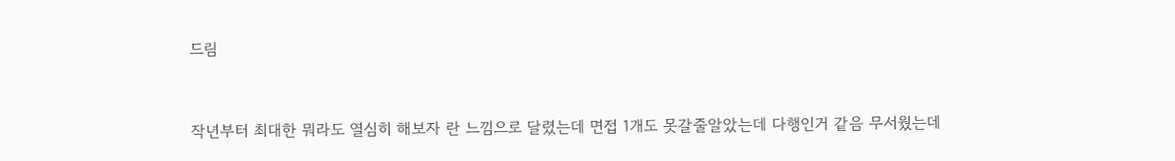드림


작년부터 최대한 뭐라도 열심히 해보자 란 느낌으로 달렸는데 면접 1개도 못갈줄알았는데 다행인거 같음 무서웠는데